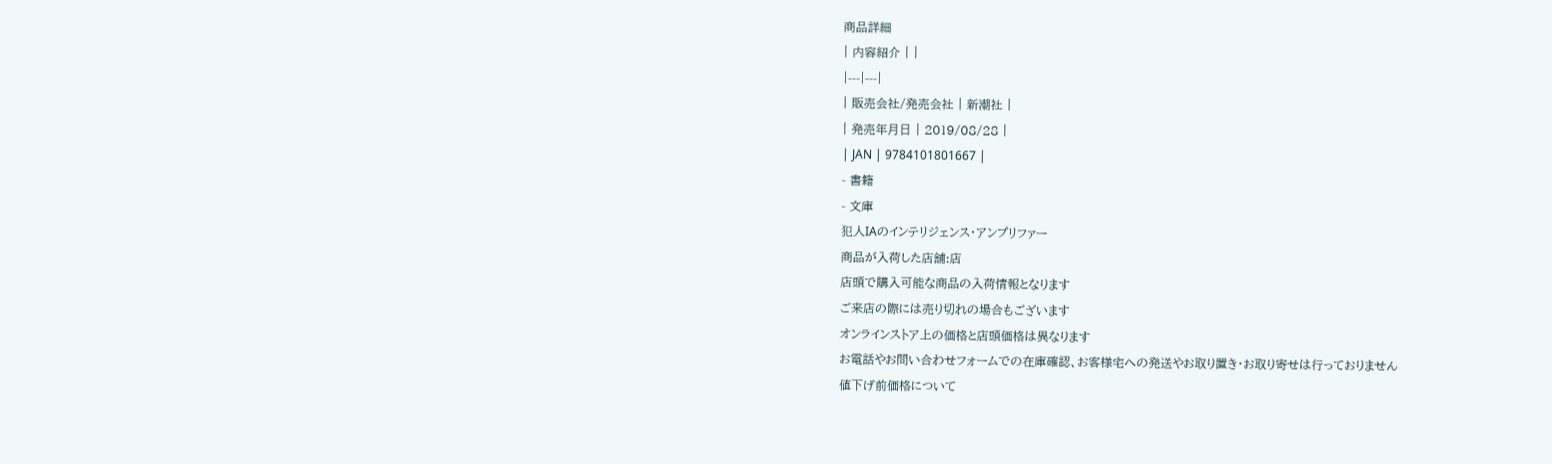商品詳細
| 内容紹介 | |
|---|---|
| 販売会社/発売会社 | 新潮社 |
| 発売年月日 | 2019/08/28 |
| JAN | 9784101801667 |
- 書籍
- 文庫
犯人IAのインテリジェンス・アンプリファー
商品が入荷した店舗:店
店頭で購入可能な商品の入荷情報となります
ご来店の際には売り切れの場合もございます
オンラインストア上の価格と店頭価格は異なります
お電話やお問い合わせフォームでの在庫確認、お客様宅への発送やお取り置き・お取り寄せは行っておりません
値下げ前価格について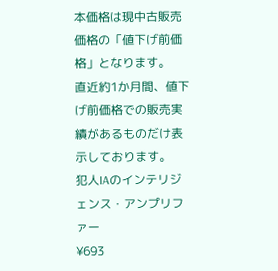本価格は現中古販売価格の「値下げ前価格」となります。
直近約1か月間、値下げ前価格での販売実績があるものだけ表示しております。
犯人IAのインテリジェンス・アンプリファー
¥693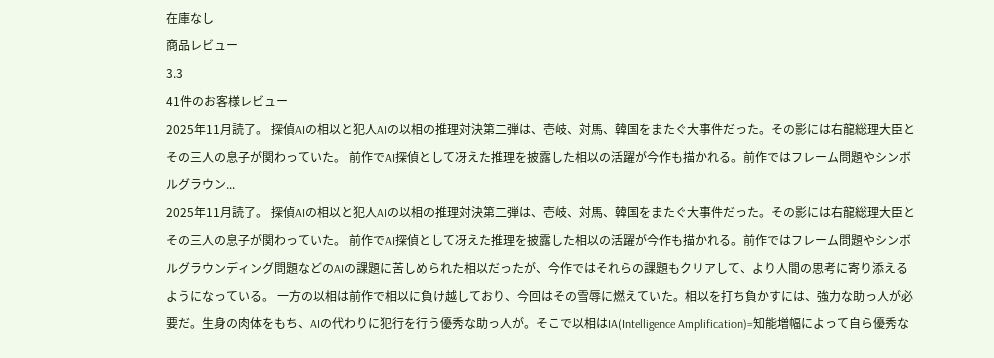在庫なし
商品レビュー
3.3
41件のお客様レビュー
2025年11月読了。 探偵AIの相以と犯人AIの以相の推理対決第二弾は、壱岐、対馬、韓国をまたぐ大事件だった。その影には右龍総理大臣とその三人の息子が関わっていた。 前作でAI探偵として冴えた推理を披露した相以の活躍が今作も描かれる。前作ではフレーム問題やシンボルグラウン...
2025年11月読了。 探偵AIの相以と犯人AIの以相の推理対決第二弾は、壱岐、対馬、韓国をまたぐ大事件だった。その影には右龍総理大臣とその三人の息子が関わっていた。 前作でAI探偵として冴えた推理を披露した相以の活躍が今作も描かれる。前作ではフレーム問題やシンボルグラウンディング問題などのAIの課題に苦しめられた相以だったが、今作ではそれらの課題もクリアして、より人間の思考に寄り添えるようになっている。 一方の以相は前作で相以に負け越しており、今回はその雪辱に燃えていた。相以を打ち負かすには、強力な助っ人が必要だ。生身の肉体をもち、AIの代わりに犯行を行う優秀な助っ人が。そこで以相はIA(Intelligence Amplification)=知能増幅によって自ら優秀な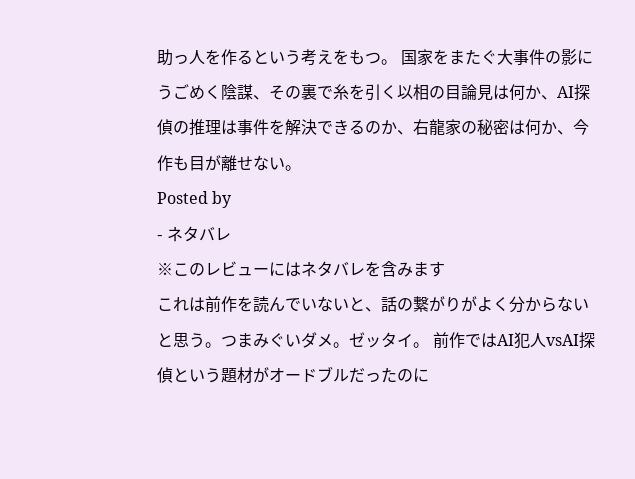助っ人を作るという考えをもつ。 国家をまたぐ大事件の影にうごめく陰謀、その裏で糸を引く以相の目論見は何か、AI探偵の推理は事件を解決できるのか、右龍家の秘密は何か、今作も目が離せない。
Posted by
- ネタバレ
※このレビューにはネタバレを含みます
これは前作を読んでいないと、話の繋がりがよく分からないと思う。つまみぐいダメ。ゼッタイ。 前作ではAI犯人vsAI探偵という題材がオードブルだったのに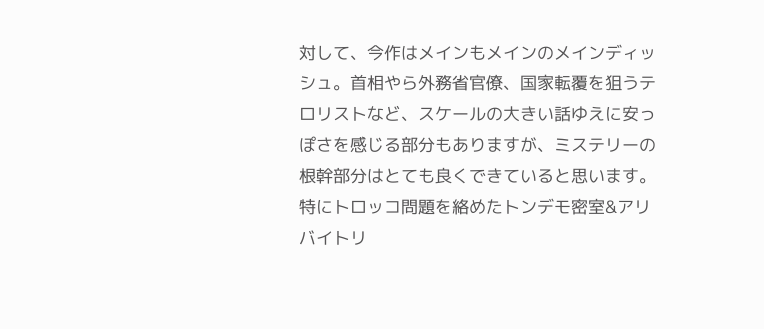対して、今作はメインもメインのメインディッシュ。首相やら外務省官僚、国家転覆を狙うテロリストなど、スケールの大きい話ゆえに安っぽさを感じる部分もありますが、ミステリーの根幹部分はとても良くできていると思います。特にトロッコ問題を絡めたトンデモ密室&アリバイトリ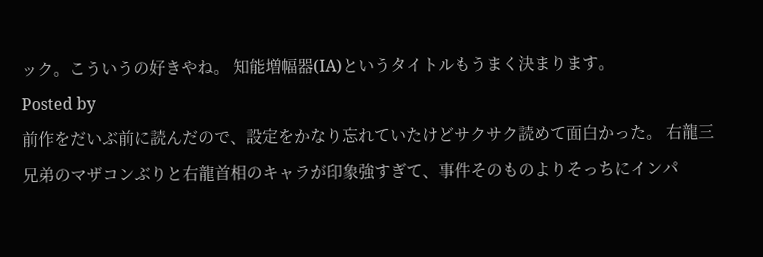ック。こういうの好きやね。 知能増幅器(IA)というタイトルもうまく決まります。
Posted by
前作をだいぶ前に読んだので、設定をかなり忘れていたけどサクサク読めて面白かった。 右龍三兄弟のマザコンぶりと右龍首相のキャラが印象強すぎて、事件そのものよりそっちにインパ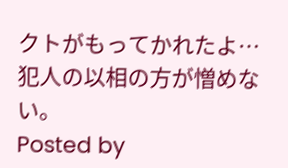クトがもってかれたよ… 犯人の以相の方が憎めない。
Posted by